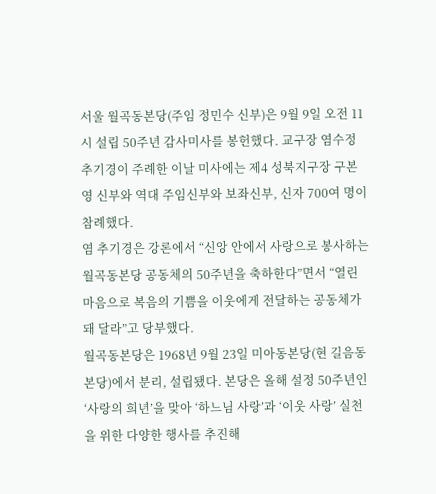서울 월곡동본당(주임 정민수 신부)은 9월 9일 오전 11시 설립 50주년 감사미사를 봉헌했다. 교구장 염수정 추기경이 주례한 이날 미사에는 제4 성북지구장 구본영 신부와 역대 주임신부와 보좌신부, 신자 700여 명이 참례했다.
염 추기경은 강론에서 “신앙 안에서 사랑으로 봉사하는 월곡동본당 공동체의 50주년을 축하한다”면서 “열린 마음으로 복음의 기쁨을 이웃에게 전달하는 공동체가 돼 달라”고 당부했다.
월곡동본당은 1968년 9월 23일 미아동본당(현 길음동본당)에서 분리, 설립됐다. 본당은 올해 설정 50주년인 ‘사랑의 희년’을 맞아 ‘하느님 사랑’과 ‘이웃 사랑’ 실천을 위한 다양한 행사를 추진해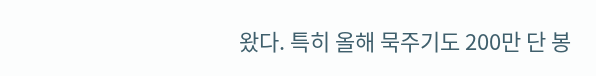왔다. 특히 올해 묵주기도 200만 단 봉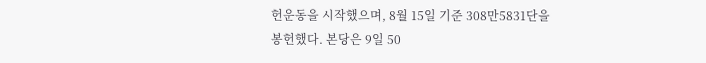헌운동을 시작했으며, 8월 15일 기준 308만5831단을 봉헌했다. 본당은 9일 50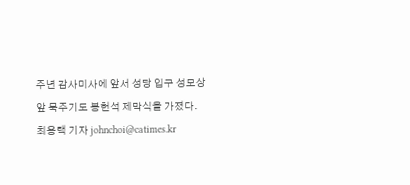주년 감사미사에 앞서 성당 입구 성모상 앞 묵주기도 봉헌석 제막식을 가졌다.
최용택 기자 johnchoi@catimes.kr